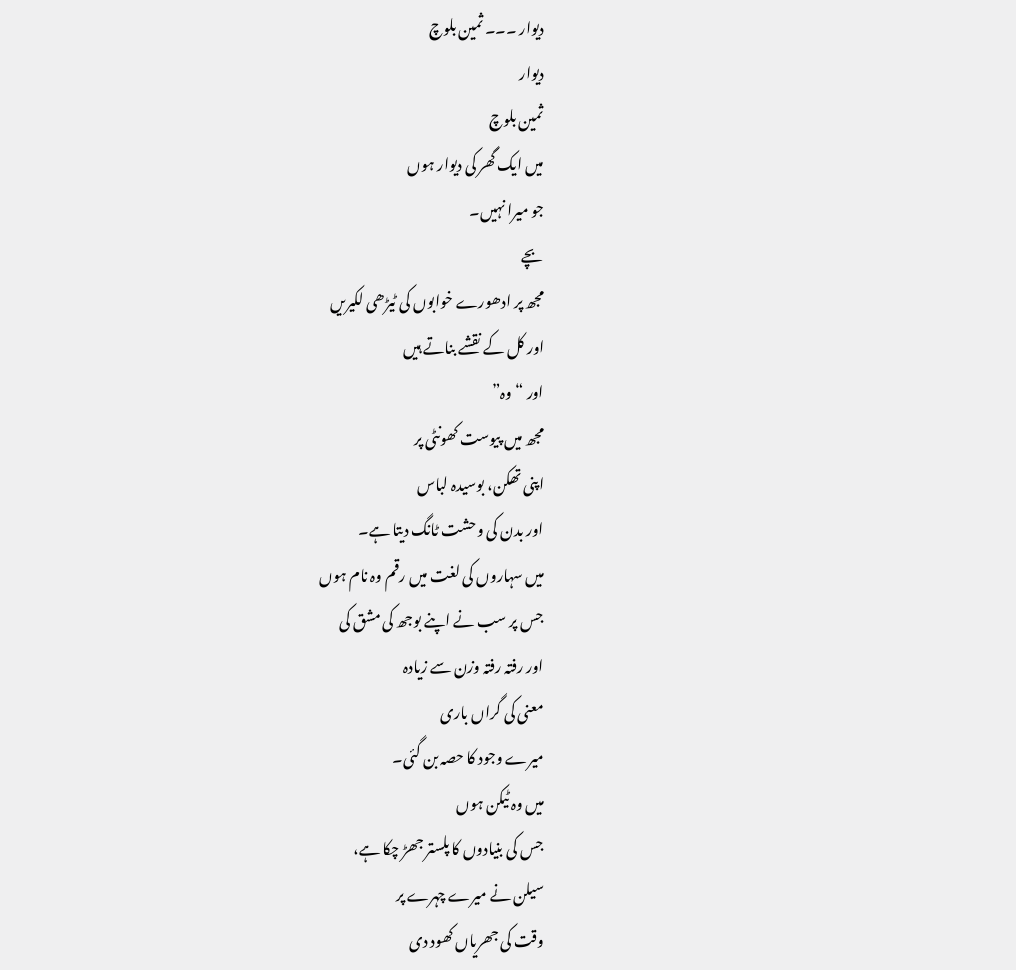دیوار ۔۔۔ ثمین بلوچ
دیوار
ثمین بلوچ
میں ایک گھر کی دیوار ہوں
جو میرا نہیں۔
بچے
مجھ پر ادھورے خوابوں کی ٹیڑھی لکیریں
اور کل کے نقشے بناتے ہیں
اور “وہ”
مجھ میں پیوست کھونٹی پر
اپنی تھکن، بوسیدہ لباس
اور بدن کی وحشت ٹانگ دیتا ہے۔
میں سہاروں کی لغت میں رقم وہ نام ہوں
جس پر سب نے اپنے بوجھ کی مشق کی
اور رفتہ رفتہ وزن سے زیادہ
معنی کی گراں باری
میرے وجود کا حصہ بن گئی۔
میں وہ ٹیکن ہوں
جس کی بنیادوں کا پلستر جھڑ چکا ہے،
سیلن نے میرے چہرے پر
وقت کی جھریاں کھود دی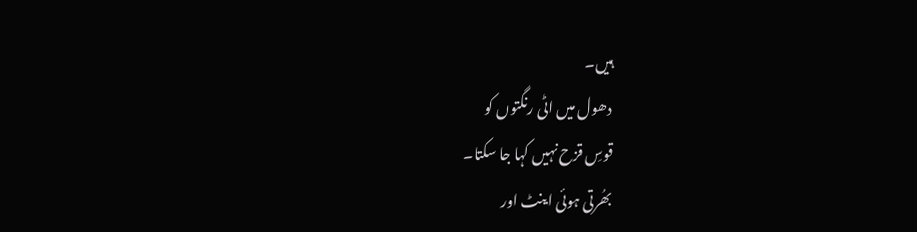ہیں۔
دھول میں اٹی رنگتوں کو
قوسِ قزح نہیں کہا جا سکتا۔
بھُرتی ہوئی اینٹ اور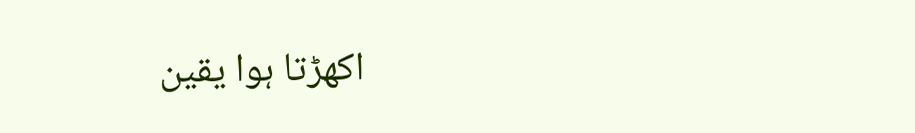اکھڑتا ہوا یقین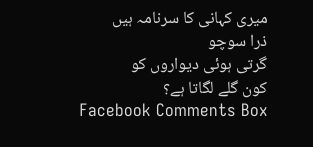میری کہانی کا سرنامہ ہیں
ذرا سوچو
گرتی ہوئی دیواروں کو
کون گلے لگاتا ہے؟
Facebook Comments Box